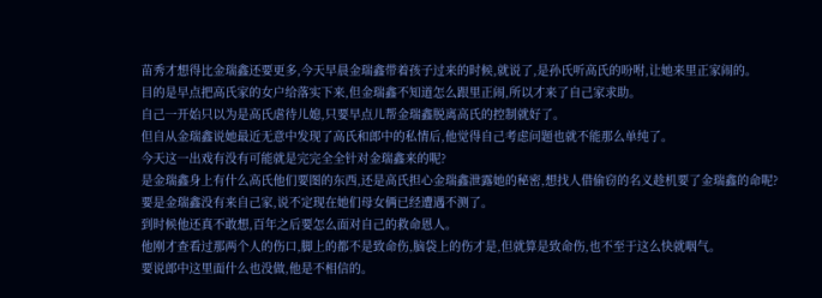苗秀才想得比金瑞鑫还要更多,今天早晨金瑞鑫带着孩子过来的时候,就说了,是孙氏听高氏的吩咐,让她来里正家闹的。
目的是早点把高氏家的女户给落实下来,但金瑞鑫不知道怎么跟里正闹,所以才来了自己家求助。
自己一开始只以为是高氏虐待儿媳,只要早点儿帮金瑞鑫脱离高氏的控制就好了。
但自从金瑞鑫说她最近无意中发现了高氏和郎中的私情后,他觉得自己考虑问题也就不能那么单纯了。
今天这一出戏有没有可能就是完完全全针对金瑞鑫来的呢?
是金瑞鑫身上有什么高氏他们要图的东西,还是高氏担心金瑞鑫泄露她的秘密,想找人借偷窃的名义趁机要了金瑞鑫的命呢?
要是金瑞鑫没有来自己家,说不定现在她们母女俩已经遭遇不测了。
到时候他还真不敢想,百年之后要怎么面对自己的救命恩人。
他刚才查看过那两个人的伤口,脚上的都不是致命伤,脑袋上的伤才是,但就算是致命伤,也不至于这么快就咽气。
要说郎中这里面什么也没做,他是不相信的。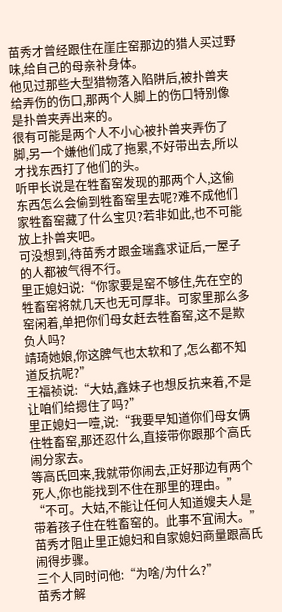苗秀才曾经跟住在崖庄窑那边的猎人买过野味,给自己的母亲补身体。
他见过那些大型猎物落入陷阱后,被扑兽夹给弄伤的伤口,那两个人脚上的伤口特别像是扑兽夹弄出来的。
很有可能是两个人不小心被扑兽夹弄伤了脚,另一个嫌他们成了拖累,不好带出去,所以才找东西打了他们的头。
听甲长说是在牲畜窑发现的那两个人,这偷东西怎么会偷到牲畜窑里去呢?难不成他们家牲畜窑藏了什么宝贝?若非如此,也不可能放上扑兽夹吧。
可没想到,待苗秀才跟金瑞鑫求证后,一屋子的人都被气得不行。
里正媳妇说:“你家要是窑不够住,先在空的牲畜窑将就几天也无可厚非。可家里那么多窑闲着,单把你们母女赶去牲畜窑,这不是欺负人吗?
靖琦她娘,你这脾气也太软和了,怎么都不知道反抗呢?”
王福祯说:“大姑,鑫妹子也想反抗来着,不是让咱们给摁住了吗?”
里正媳妇一噎,说:“我要早知道你们母女俩住牲畜窑,那还忍什么,直接带你跟那个高氏闹分家去。
等高氏回来,我就带你闹去,正好那边有两个死人,你也能找到不住在那里的理由。”
“不可。大姑,不能让任何人知道嫂夫人是带着孩子住在牲畜窑的。此事不宜闹大。”苗秀才阻止里正媳妇和自家媳妇商量跟高氏闹得步骤。
三个人同时问他:“为啥/为什么?”
苗秀才解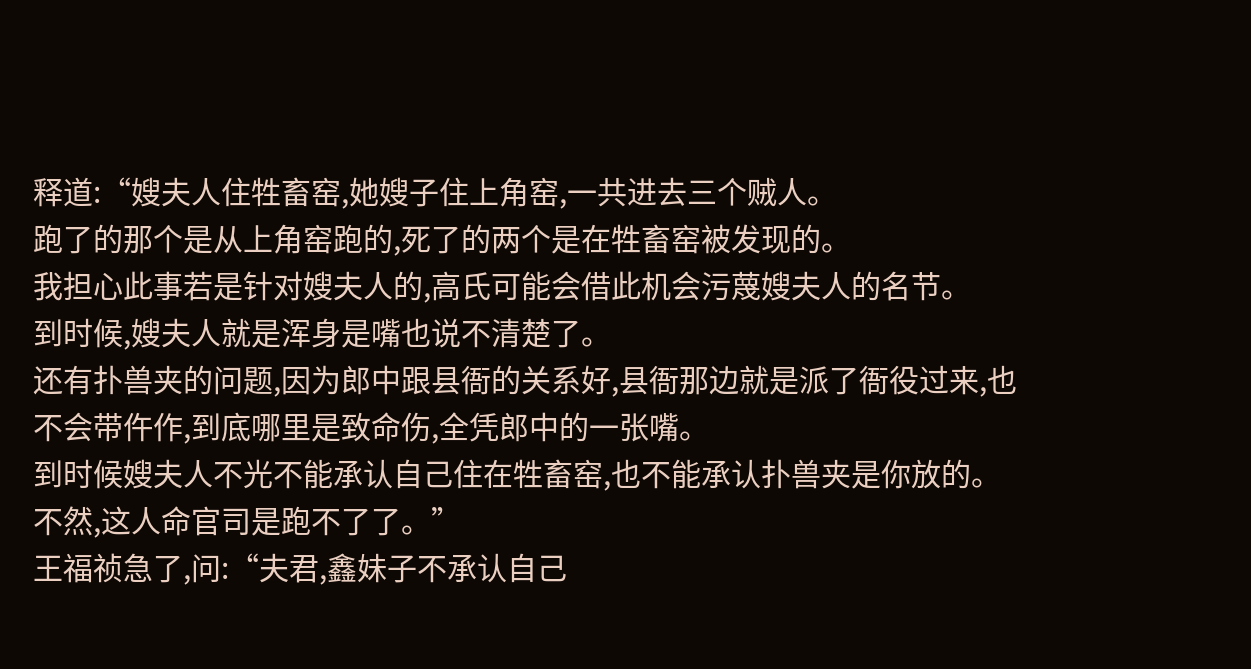释道:“嫂夫人住牲畜窑,她嫂子住上角窑,一共进去三个贼人。
跑了的那个是从上角窑跑的,死了的两个是在牲畜窑被发现的。
我担心此事若是针对嫂夫人的,高氏可能会借此机会污蔑嫂夫人的名节。
到时候,嫂夫人就是浑身是嘴也说不清楚了。
还有扑兽夹的问题,因为郎中跟县衙的关系好,县衙那边就是派了衙役过来,也不会带仵作,到底哪里是致命伤,全凭郎中的一张嘴。
到时候嫂夫人不光不能承认自己住在牲畜窑,也不能承认扑兽夹是你放的。
不然,这人命官司是跑不了了。”
王福祯急了,问:“夫君,鑫妹子不承认自己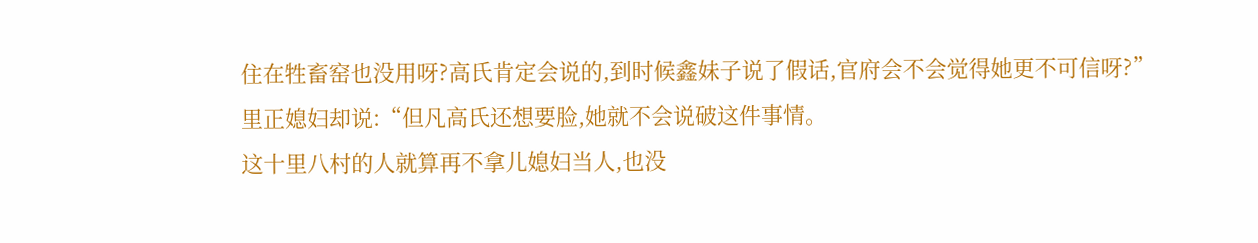住在牲畜窑也没用呀?高氏肯定会说的,到时候鑫妹子说了假话,官府会不会觉得她更不可信呀?”
里正媳妇却说:“但凡高氏还想要脸,她就不会说破这件事情。
这十里八村的人就算再不拿儿媳妇当人,也没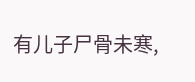有儿子尸骨未寒,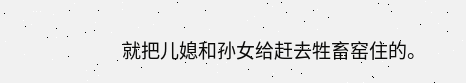就把儿媳和孙女给赶去牲畜窑住的。